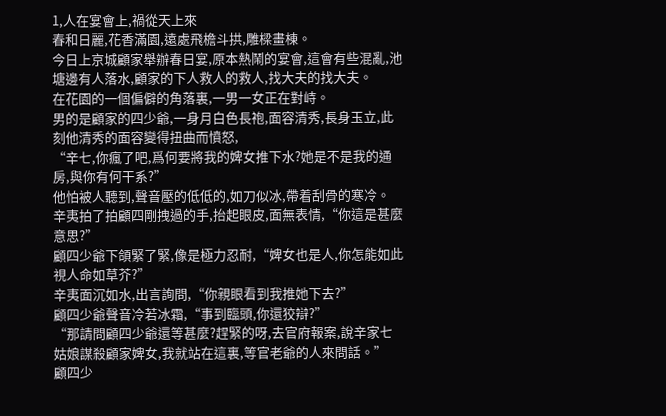1,人在宴會上,禍從天上來
春和日麗,花香滿園,遠處飛檐斗拱,雕樑畫棟。
今日上京城顧家舉辦春日宴,原本熱鬧的宴會,這會有些混亂,池塘邊有人落水,顧家的下人救人的救人,找大夫的找大夫。
在花園的一個偏僻的角落裏,一男一女正在對峙。
男的是顧家的四少爺,一身月白色長袍,面容清秀,長身玉立,此刻他清秀的面容變得扭曲而憤怒,
“辛七,你瘋了吧,爲何要將我的婢女推下水?她是不是我的通房,與你有何干系?”
他怕被人聽到,聲音壓的低低的,如刀似冰,帶着刮骨的寒冷。
辛夷拍了拍顧四剛拽過的手,抬起眼皮,面無表情,“你這是甚麼意思?”
顧四少爺下頜緊了緊,像是極力忍耐,“婢女也是人,你怎能如此視人命如草芥?”
辛夷面沉如水,出言詢問,“你親眼看到我推她下去?”
顧四少爺聲音冷若冰霜,“事到臨頭,你還狡辯?”
“那請問顧四少爺還等甚麼?趕緊的呀,去官府報案,說辛家七姑娘謀殺顧家婢女,我就站在這裏,等官老爺的人來問話。”
顧四少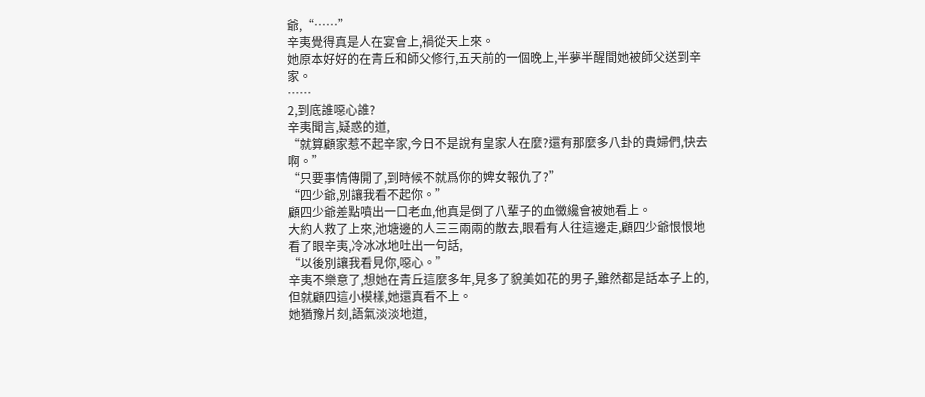爺,“……”
辛夷覺得真是人在宴會上,禍從天上來。
她原本好好的在青丘和師父修行,五天前的一個晚上,半夢半醒間她被師父送到辛家。
……
2,到底誰噁心誰?
辛夷聞言,疑惑的道,
“就算顧家惹不起辛家,今日不是說有皇家人在麼?還有那麼多八卦的貴婦們,快去啊。”
“只要事情傳開了,到時候不就爲你的婢女報仇了?”
“四少爺,別讓我看不起你。”
顧四少爺差點噴出一口老血,他真是倒了八輩子的血黴纔會被她看上。
大約人救了上來,池塘邊的人三三兩兩的散去,眼看有人往這邊走,顧四少爺恨恨地看了眼辛夷,冷冰冰地吐出一句話,
“以後別讓我看見你,噁心。”
辛夷不樂意了,想她在青丘這麼多年,見多了貌美如花的男子,雖然都是話本子上的,但就顧四這小模樣,她還真看不上。
她猶豫片刻,語氣淡淡地道,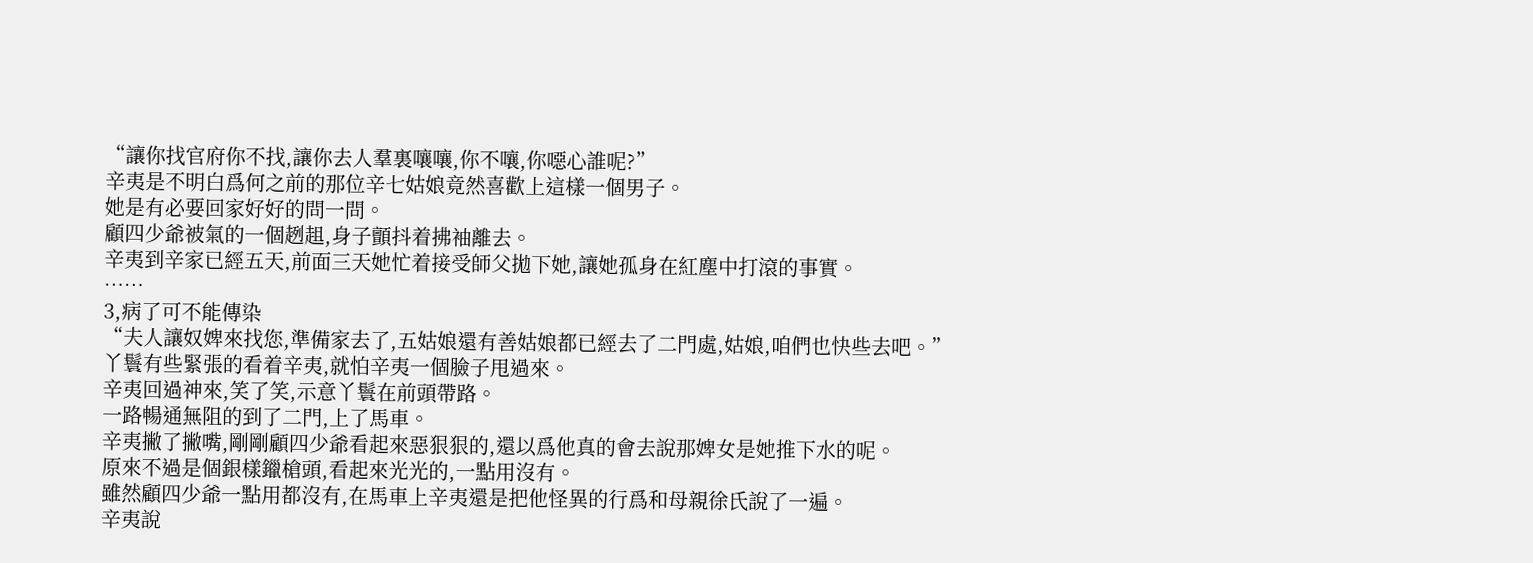“讓你找官府你不找,讓你去人羣裏嚷嚷,你不嚷,你噁心誰呢?”
辛夷是不明白爲何之前的那位辛七姑娘竟然喜歡上這樣一個男子。
她是有必要回家好好的問一問。
顧四少爺被氣的一個趔趄,身子顫抖着拂袖離去。
辛夷到辛家已經五天,前面三天她忙着接受師父拋下她,讓她孤身在紅塵中打滾的事實。
……
3,病了可不能傳染
“夫人讓奴婢來找您,準備家去了,五姑娘還有善姑娘都已經去了二門處,姑娘,咱們也快些去吧。”
丫鬟有些緊張的看着辛夷,就怕辛夷一個臉子甩過來。
辛夷回過神來,笑了笑,示意丫鬟在前頭帶路。
一路暢通無阻的到了二門,上了馬車。
辛夷撇了撇嘴,剛剛顧四少爺看起來惡狠狠的,還以爲他真的會去說那婢女是她推下水的呢。
原來不過是個銀樣鑞槍頭,看起來光光的,一點用沒有。
雖然顧四少爺一點用都沒有,在馬車上辛夷還是把他怪異的行爲和母親徐氏說了一遍。
辛夷說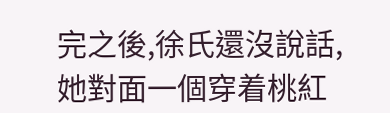完之後,徐氏還沒說話,她對面一個穿着桃紅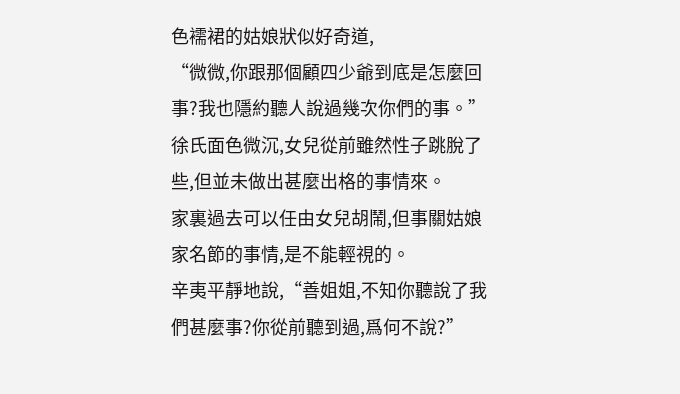色襦裙的姑娘狀似好奇道,
“微微,你跟那個顧四少爺到底是怎麼回事?我也隱約聽人說過幾次你們的事。”
徐氏面色微沉,女兒從前雖然性子跳脫了些,但並未做出甚麼出格的事情來。
家裏過去可以任由女兒胡鬧,但事關姑娘家名節的事情,是不能輕視的。
辛夷平靜地說,“善姐姐,不知你聽說了我們甚麼事?你從前聽到過,爲何不說?”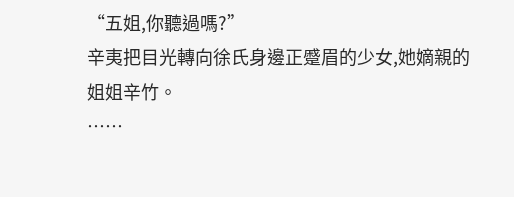“五姐,你聽過嗎?”
辛夷把目光轉向徐氏身邊正蹙眉的少女,她嫡親的姐姐辛竹。
……